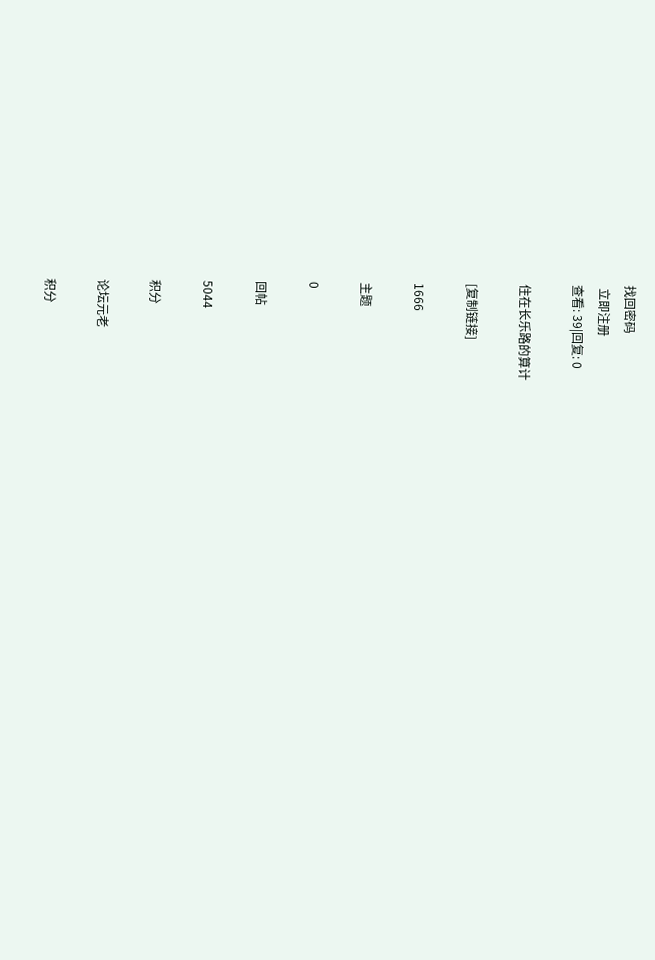找回密码
 立即注册
查看: 39|回复: 0

住在长乐路的算计

[复制链接]

1666

主题

0

回帖

5044

积分

论坛元老

积分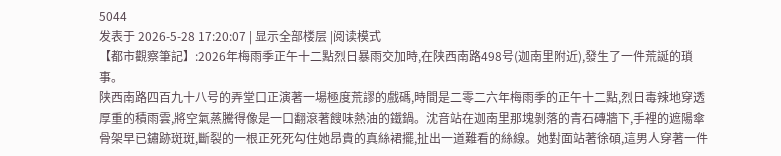5044
发表于 2026-5-28 17:20:07 | 显示全部楼层 |阅读模式
【都市觀察筆記】:2026年梅雨季正午十二點烈日暴雨交加時,在陕西南路498号(迦南里附近),發生了一件荒誕的瑣事。
陕西南路四百九十八号的弄堂口正演著一場極度荒謬的戲碼,時間是二零二六年梅雨季的正午十二點,烈日毒辣地穿透厚重的積雨雲,將空氣蒸騰得像是一口翻滾著餿味熱油的鐵鍋。沈音站在迦南里那塊剝落的青石磚牆下,手裡的遮陽傘骨架早已鏽跡斑斑,斷裂的一根正死死勾住她昂貴的真絲裙擺,扯出一道難看的絲線。她對面站著徐碩,這男人穿著一件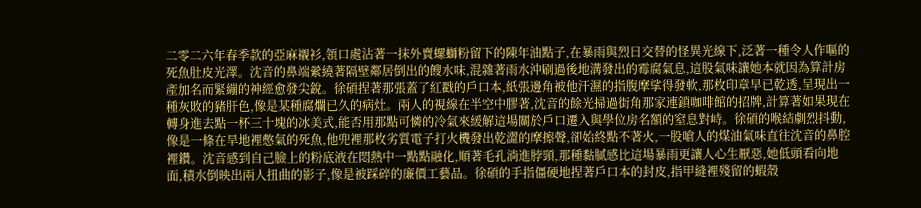二零二六年春季款的亞麻襯衫,領口處沾著一抹外賣螺螄粉留下的陳年油點子,在暴雨與烈日交替的怪異光線下,泛著一種令人作嘔的死魚肚皮光澤。沈音的鼻端縈繞著隔壁鄰居倒出的餿水味,混雜著雨水沖刷過後地溝發出的霉腐氣息,這股氣味讓她本就因為算計房產加名而緊繃的神經愈發尖銳。徐碩捏著那張蓋了紅戳的戶口本,紙張邊角被他汗濕的指腹摩挲得發軟,那枚印章早已乾透,呈現出一種灰敗的豬肝色,像是某種腐爛已久的病灶。兩人的視線在半空中膠著,沈音的餘光掃過街角那家連鎖咖啡館的招牌,計算著如果現在轉身進去點一杯三十塊的冰美式,能否用那點可憐的冷氣來緩解這場關於戶口遷入與學位房名額的窒息對峙。徐碩的喉結劇烈抖動,像是一條在旱地裡憋氣的死魚,他兜裡那枚劣質電子打火機發出乾澀的摩擦聲,卻始終點不著火,一股嗆人的煤油氣味直往沈音的鼻腔裡鑽。沈音感到自己臉上的粉底液在悶熱中一點點融化,順著毛孔淌進脖頸,那種黏膩感比這場暴雨更讓人心生厭惡,她低頭看向地面,積水倒映出兩人扭曲的影子,像是被踩碎的廉價工藝品。徐碩的手指僵硬地捏著戶口本的封皮,指甲縫裡殘留的蝦殼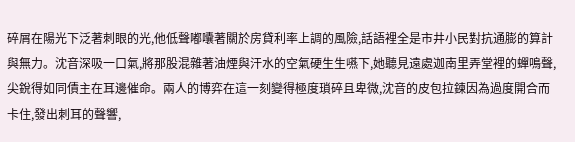碎屑在陽光下泛著刺眼的光,他低聲嘟囔著關於房貸利率上調的風險,話語裡全是市井小民對抗通膨的算計與無力。沈音深吸一口氣,將那股混雜著油煙與汗水的空氣硬生生嚥下,她聽見遠處迦南里弄堂裡的蟬鳴聲,尖銳得如同債主在耳邊催命。兩人的博弈在這一刻變得極度瑣碎且卑微,沈音的皮包拉鍊因為過度開合而卡住,發出刺耳的聲響,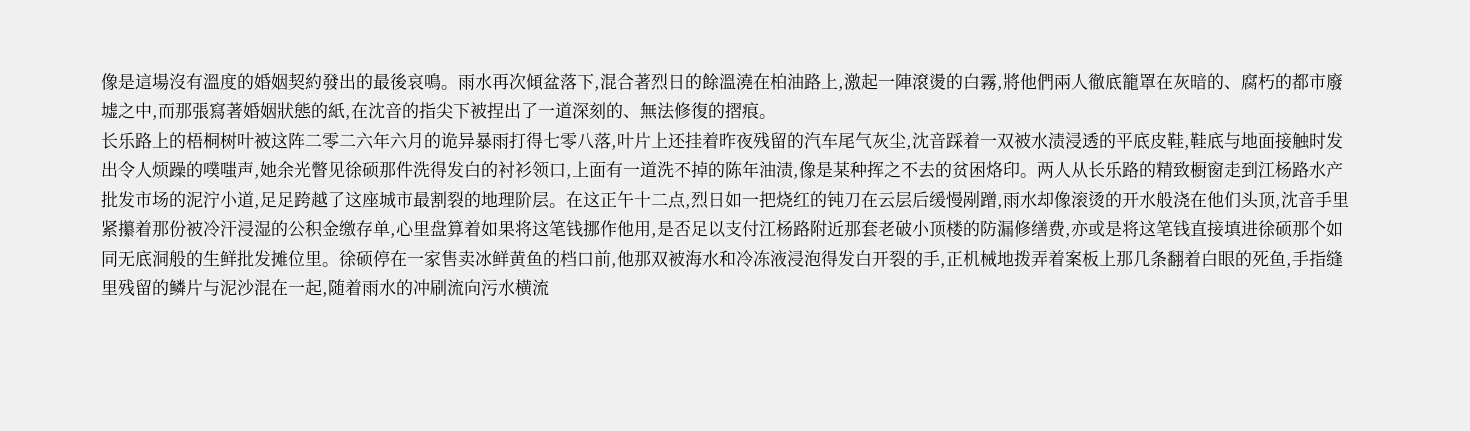像是這場沒有溫度的婚姻契約發出的最後哀鳴。雨水再次傾盆落下,混合著烈日的餘溫澆在柏油路上,激起一陣滾燙的白霧,將他們兩人徹底籠罩在灰暗的、腐朽的都市廢墟之中,而那張寫著婚姻狀態的紙,在沈音的指尖下被捏出了一道深刻的、無法修復的摺痕。
长乐路上的梧桐树叶被这阵二零二六年六月的诡异暴雨打得七零八落,叶片上还挂着昨夜残留的汽车尾气灰尘,沈音踩着一双被水渍浸透的平底皮鞋,鞋底与地面接触时发出令人烦躁的噗嗤声,她余光瞥见徐硕那件洗得发白的衬衫领口,上面有一道洗不掉的陈年油渍,像是某种挥之不去的贫困烙印。两人从长乐路的精致橱窗走到江杨路水产批发市场的泥泞小道,足足跨越了这座城市最割裂的地理阶层。在这正午十二点,烈日如一把烧红的钝刀在云层后缓慢剐蹭,雨水却像滚烫的开水般浇在他们头顶,沈音手里紧攥着那份被冷汗浸湿的公积金缴存单,心里盘算着如果将这笔钱挪作他用,是否足以支付江杨路附近那套老破小顶楼的防漏修缮费,亦或是将这笔钱直接填进徐硕那个如同无底洞般的生鲜批发摊位里。徐硕停在一家售卖冰鲜黄鱼的档口前,他那双被海水和冷冻液浸泡得发白开裂的手,正机械地拨弄着案板上那几条翻着白眼的死鱼,手指缝里残留的鳞片与泥沙混在一起,随着雨水的冲刷流向污水横流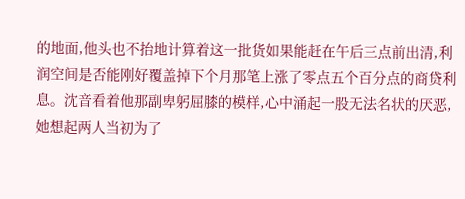的地面,他头也不抬地计算着这一批货如果能赶在午后三点前出清,利润空间是否能刚好覆盖掉下个月那笔上涨了零点五个百分点的商贷利息。沈音看着他那副卑躬屈膝的模样,心中涌起一股无法名状的厌恶,她想起两人当初为了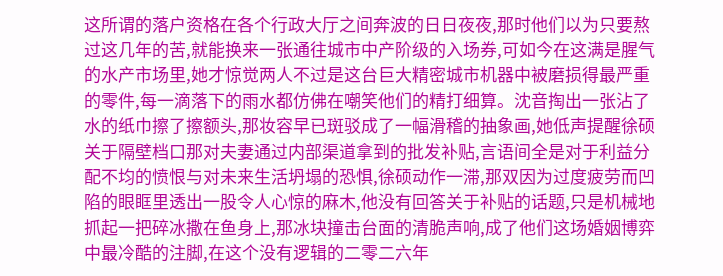这所谓的落户资格在各个行政大厅之间奔波的日日夜夜,那时他们以为只要熬过这几年的苦,就能换来一张通往城市中产阶级的入场券,可如今在这满是腥气的水产市场里,她才惊觉两人不过是这台巨大精密城市机器中被磨损得最严重的零件,每一滴落下的雨水都仿佛在嘲笑他们的精打细算。沈音掏出一张沾了水的纸巾擦了擦额头,那妆容早已斑驳成了一幅滑稽的抽象画,她低声提醒徐硕关于隔壁档口那对夫妻通过内部渠道拿到的批发补贴,言语间全是对于利益分配不均的愤恨与对未来生活坍塌的恐惧,徐硕动作一滞,那双因为过度疲劳而凹陷的眼眶里透出一股令人心惊的麻木,他没有回答关于补贴的话题,只是机械地抓起一把碎冰撒在鱼身上,那冰块撞击台面的清脆声响,成了他们这场婚姻博弈中最冷酷的注脚,在这个没有逻辑的二零二六年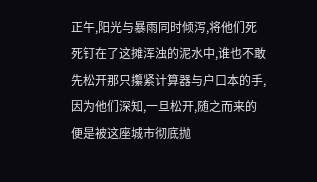正午,阳光与暴雨同时倾泻,将他们死死钉在了这摊浑浊的泥水中,谁也不敢先松开那只攥紧计算器与户口本的手,因为他们深知,一旦松开,随之而来的便是被这座城市彻底抛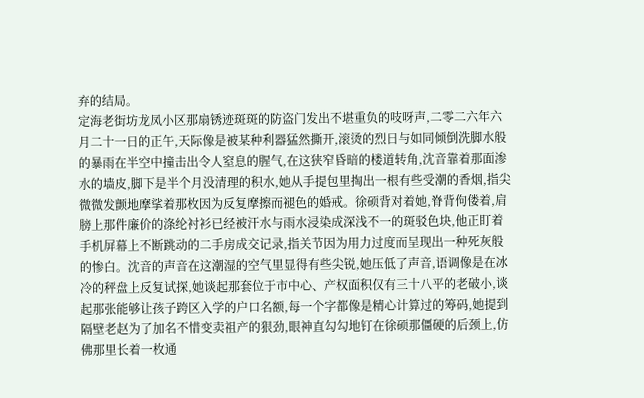弃的结局。
定海老街坊龙凤小区那扇锈迹斑斑的防盗门发出不堪重负的吱呀声,二零二六年六月二十一日的正午,天际像是被某种利器猛然撕开,滚烫的烈日与如同倾倒洗脚水般的暴雨在半空中撞击出令人窒息的腥气,在这狭窄昏暗的楼道转角,沈音靠着那面渗水的墙皮,脚下是半个月没清理的积水,她从手提包里掏出一根有些受潮的香烟,指尖微微发颤地摩挲着那枚因为反复摩擦而褪色的婚戒。徐硕背对着她,脊背佝偻着,肩膀上那件廉价的涤纶衬衫已经被汗水与雨水浸染成深浅不一的斑驳色块,他正盯着手机屏幕上不断跳动的二手房成交记录,指关节因为用力过度而呈现出一种死灰般的惨白。沈音的声音在这潮湿的空气里显得有些尖锐,她压低了声音,语调像是在冰冷的秤盘上反复试探,她谈起那套位于市中心、产权面积仅有三十八平的老破小,谈起那张能够让孩子跨区入学的户口名额,每一个字都像是精心计算过的筹码,她提到隔壁老赵为了加名不惜变卖祖产的狠劲,眼神直勾勾地钉在徐硕那僵硬的后颈上,仿佛那里长着一枚通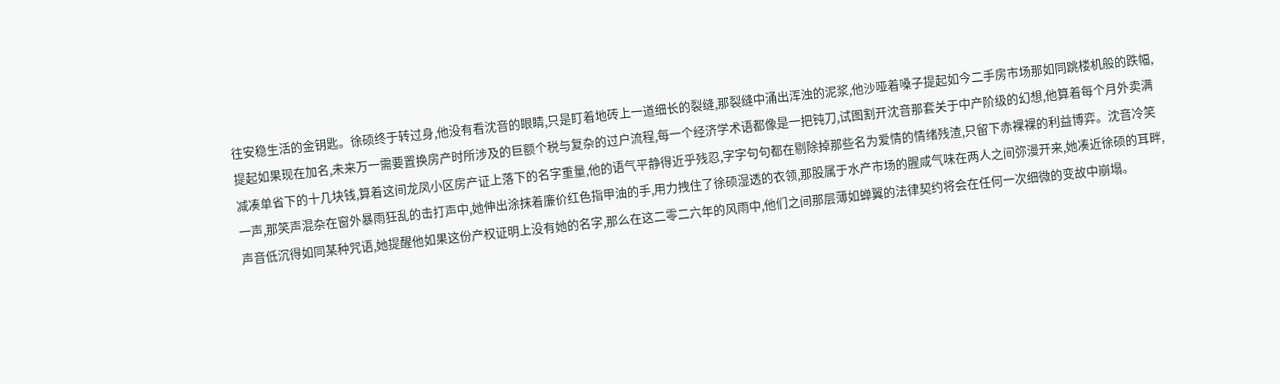往安稳生活的金钥匙。徐硕终于转过身,他没有看沈音的眼睛,只是盯着地砖上一道细长的裂缝,那裂缝中涌出浑浊的泥浆,他沙哑着嗓子提起如今二手房市场那如同跳楼机般的跌幅,提起如果现在加名,未来万一需要置换房产时所涉及的巨额个税与复杂的过户流程,每一个经济学术语都像是一把钝刀,试图割开沈音那套关于中产阶级的幻想,他算着每个月外卖满减凑单省下的十几块钱,算着这间龙凤小区房产证上落下的名字重量,他的语气平静得近乎残忍,字字句句都在剔除掉那些名为爱情的情绪残渣,只留下赤裸裸的利益博弈。沈音冷笑一声,那笑声混杂在窗外暴雨狂乱的击打声中,她伸出涂抹着廉价红色指甲油的手,用力拽住了徐硕湿透的衣领,那股属于水产市场的腥咸气味在两人之间弥漫开来,她凑近徐硕的耳畔,声音低沉得如同某种咒语,她提醒他如果这份产权证明上没有她的名字,那么在这二零二六年的风雨中,他们之间那层薄如蝉翼的法律契约将会在任何一次细微的变故中崩塌。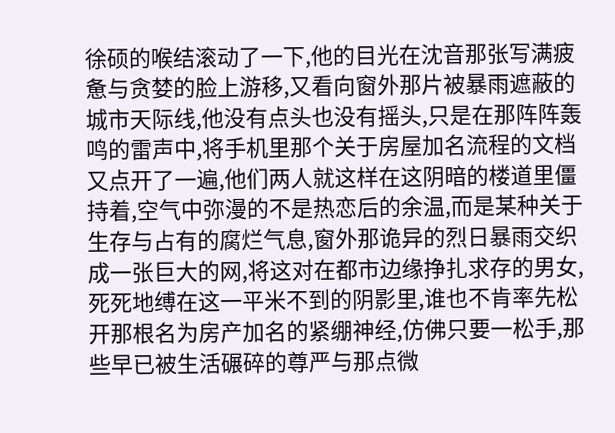徐硕的喉结滚动了一下,他的目光在沈音那张写满疲惫与贪婪的脸上游移,又看向窗外那片被暴雨遮蔽的城市天际线,他没有点头也没有摇头,只是在那阵阵轰鸣的雷声中,将手机里那个关于房屋加名流程的文档又点开了一遍,他们两人就这样在这阴暗的楼道里僵持着,空气中弥漫的不是热恋后的余温,而是某种关于生存与占有的腐烂气息,窗外那诡异的烈日暴雨交织成一张巨大的网,将这对在都市边缘挣扎求存的男女,死死地缚在这一平米不到的阴影里,谁也不肯率先松开那根名为房产加名的紧绷神经,仿佛只要一松手,那些早已被生活碾碎的尊严与那点微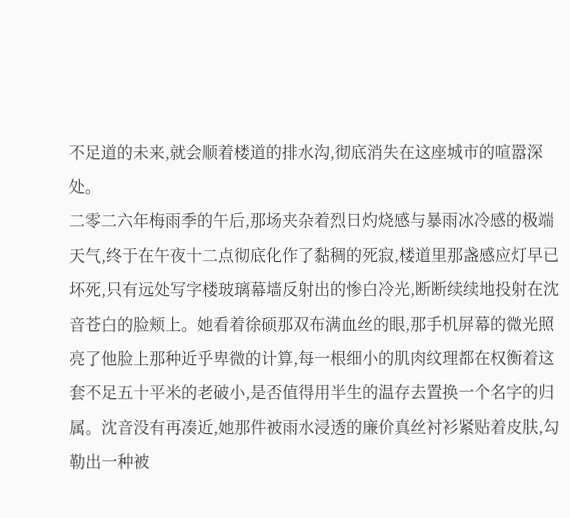不足道的未来,就会顺着楼道的排水沟,彻底消失在这座城市的喧嚣深处。
二零二六年梅雨季的午后,那场夹杂着烈日灼烧感与暴雨冰冷感的极端天气,终于在午夜十二点彻底化作了黏稠的死寂,楼道里那盏感应灯早已坏死,只有远处写字楼玻璃幕墙反射出的惨白冷光,断断续续地投射在沈音苍白的脸颊上。她看着徐硕那双布满血丝的眼,那手机屏幕的微光照亮了他脸上那种近乎卑微的计算,每一根细小的肌肉纹理都在权衡着这套不足五十平米的老破小,是否值得用半生的温存去置换一个名字的归属。沈音没有再凑近,她那件被雨水浸透的廉价真丝衬衫紧贴着皮肤,勾勒出一种被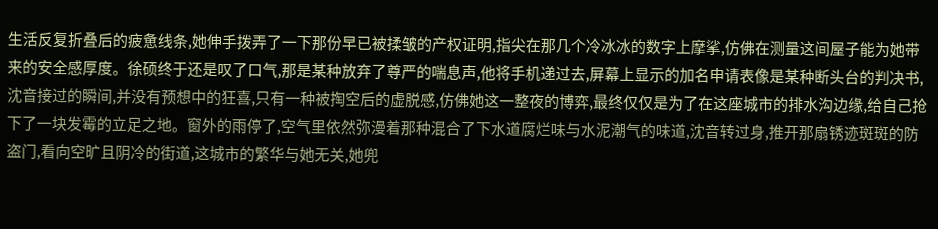生活反复折叠后的疲惫线条,她伸手拨弄了一下那份早已被揉皱的产权证明,指尖在那几个冷冰冰的数字上摩挲,仿佛在测量这间屋子能为她带来的安全感厚度。徐硕终于还是叹了口气,那是某种放弃了尊严的喘息声,他将手机递过去,屏幕上显示的加名申请表像是某种断头台的判决书,沈音接过的瞬间,并没有预想中的狂喜,只有一种被掏空后的虚脱感,仿佛她这一整夜的博弈,最终仅仅是为了在这座城市的排水沟边缘,给自己抢下了一块发霉的立足之地。窗外的雨停了,空气里依然弥漫着那种混合了下水道腐烂味与水泥潮气的味道,沈音转过身,推开那扇锈迹斑斑的防盗门,看向空旷且阴冷的街道,这城市的繁华与她无关,她兜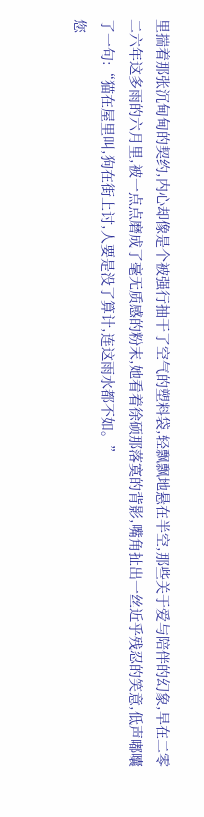里揣着那张沉甸甸的契约,内心却像是个被强行抽干了空气的塑料袋,轻飘飘地悬在半空,那些关于爱与陪伴的幻象,早在二零二六年这多雨的六月里,被一点点磨成了毫无质感的粉末,她看着徐硕那落寞的背影,嘴角扯出一丝近乎残忍的笑意,低声嘟囔了一句:“猫在屋里叫,狗在街上讨,人要是没了算计,连这雨水都不如。”
您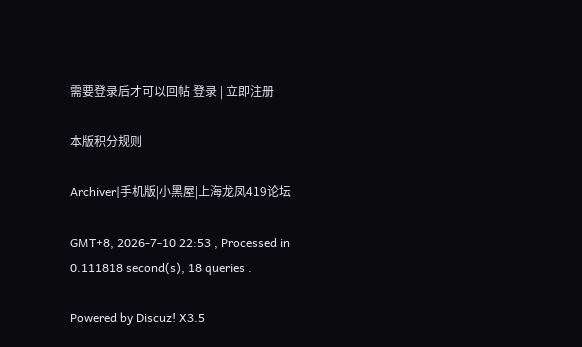需要登录后才可以回帖 登录 | 立即注册

本版积分规则

Archiver|手机版|小黑屋|上海龙凤419论坛

GMT+8, 2026-7-10 22:53 , Processed in 0.111818 second(s), 18 queries .

Powered by Discuz! X3.5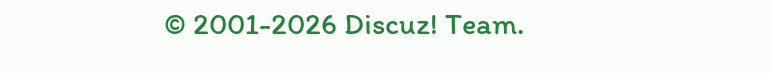© 2001-2026 Discuz! Team.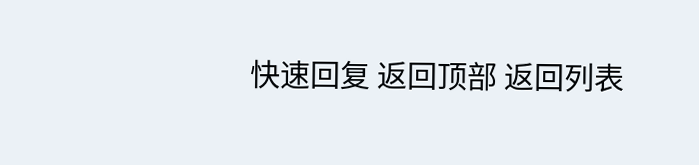快速回复 返回顶部 返回列表